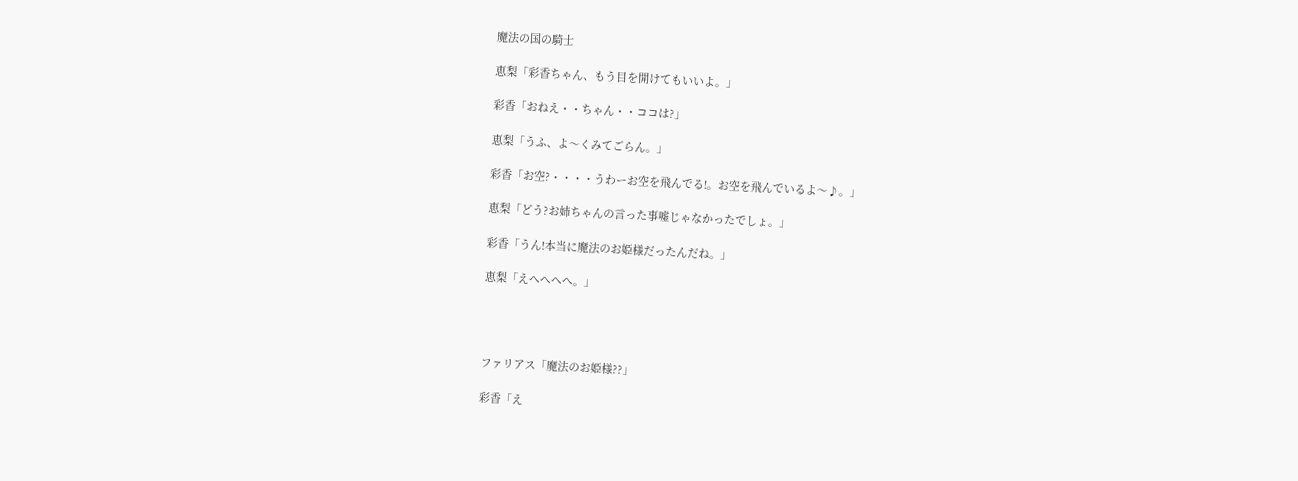魔法の国の騎士

恵梨「彩香ちゃん、もう目を開けてもいいよ。」

彩香「おねえ・・ちゃん・・ココは?」

恵梨「うふ、よ〜くみてごらん。」

彩香「お空?・・・・うわーお空を飛んでる!。お空を飛んでいるよ〜♪。」

恵梨「どう?お姉ちゃんの言った事嘘じゃなかったでしょ。」

彩香「うん!本当に魔法のお姫様だったんだね。」

恵梨「えへへへへ。」




ファリアス「魔法のお姫様??」

彩香「え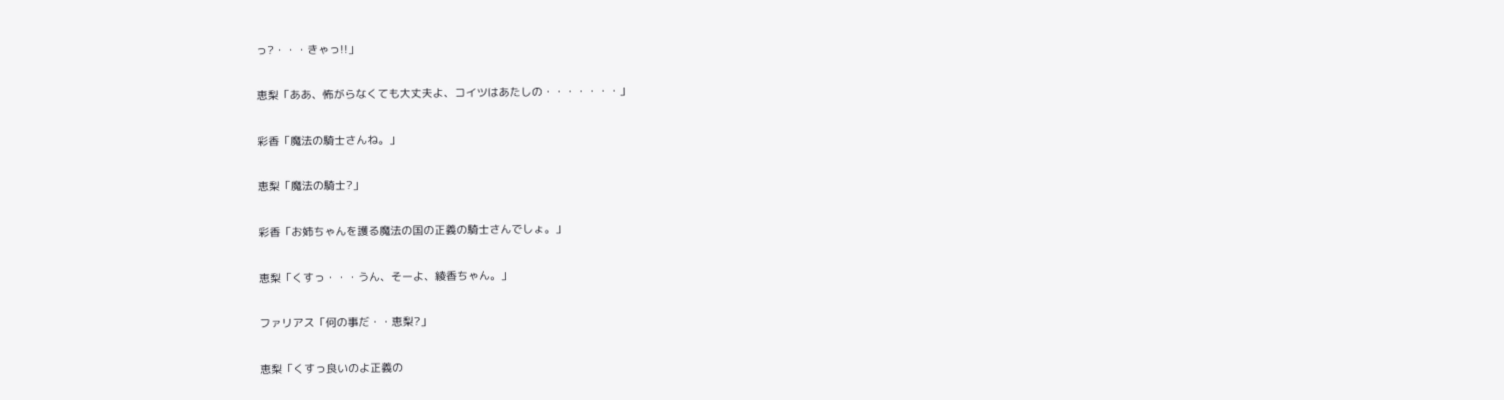っ?・・・きゃっ!!」

恵梨「ああ、怖がらなくても大丈夫よ、コイツはあたしの・・・・・・・」

彩香「魔法の騎士さんね。」

恵梨「魔法の騎士?」

彩香「お姉ちゃんを護る魔法の国の正義の騎士さんでしょ。」

恵梨「くすっ・・・うん、そーよ、綾香ちゃん。」

ファリアス「何の事だ・・恵梨?」

恵梨「くすっ良いのよ正義の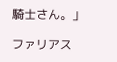騎士さん。」

ファリアス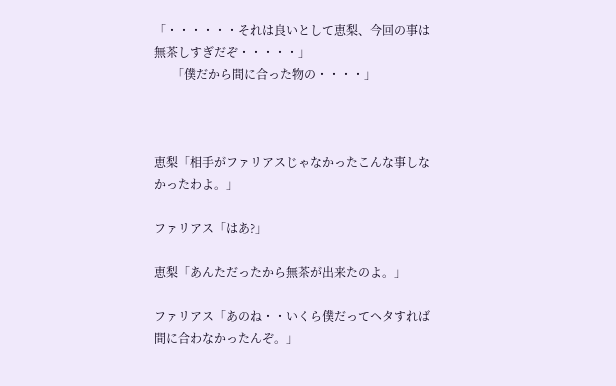「・・・・・・それは良いとして恵梨、今回の事は無茶しすぎだぞ・・・・・」
      「僕だから間に合った物の・・・・」



恵梨「相手がファリアスじゃなかったこんな事しなかったわよ。」

ファリアス「はあ?」

恵梨「あんただったから無茶が出来たのよ。」

ファリアス「あのね・・いくら僕だってヘタすれば間に合わなかったんぞ。」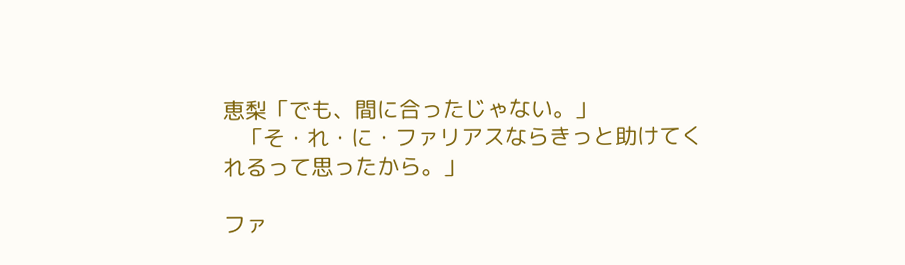恵梨「でも、間に合ったじゃない。」
   「そ・れ・に・ファリアスならきっと助けてくれるって思ったから。」

ファ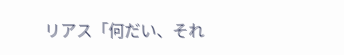リアス「何だい、それ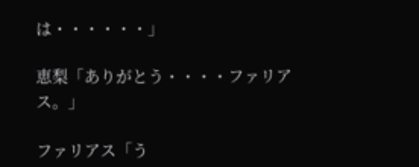は・・・・・・」

恵梨「ありがとう・・・・ファリアス。」

ファリアス「う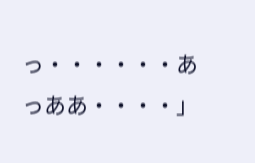っ・・・・・・あっああ・・・・」